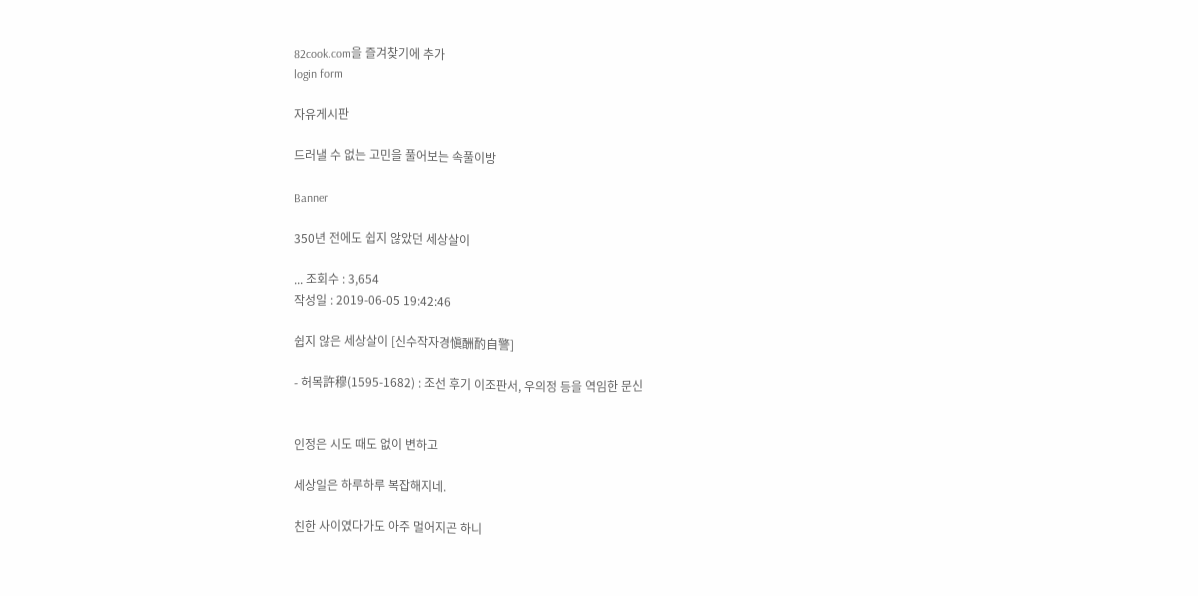82cook.com을 즐겨찾기에 추가
login form

자유게시판

드러낼 수 없는 고민을 풀어보는 속풀이방

Banner

350년 전에도 쉽지 않았던 세상살이

... 조회수 : 3,654
작성일 : 2019-06-05 19:42:46

쉽지 않은 세상살이 [신수작자경愼酬酌自警]

- 허목許穆(1595-1682) : 조선 후기 이조판서, 우의정 등을 역임한 문신


인정은 시도 때도 없이 변하고

세상일은 하루하루 복잡해지네.

친한 사이였다가도 아주 멀어지곤 하니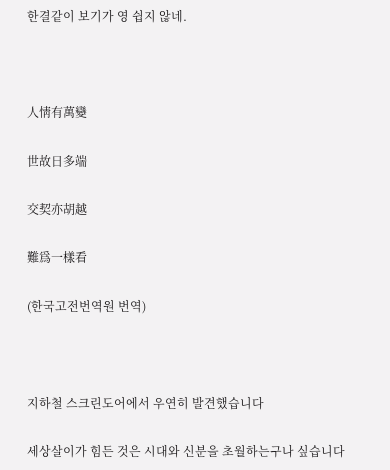한결같이 보기가 영 쉽지 않네.



人情有萬變

世故日多端

交契亦胡越

難爲一樣看

(한국고전번역원 번역)



지하철 스크린도어에서 우연히 발견했습니다

세상살이가 힘든 것은 시대와 신분을 초월하는구나 싶습니다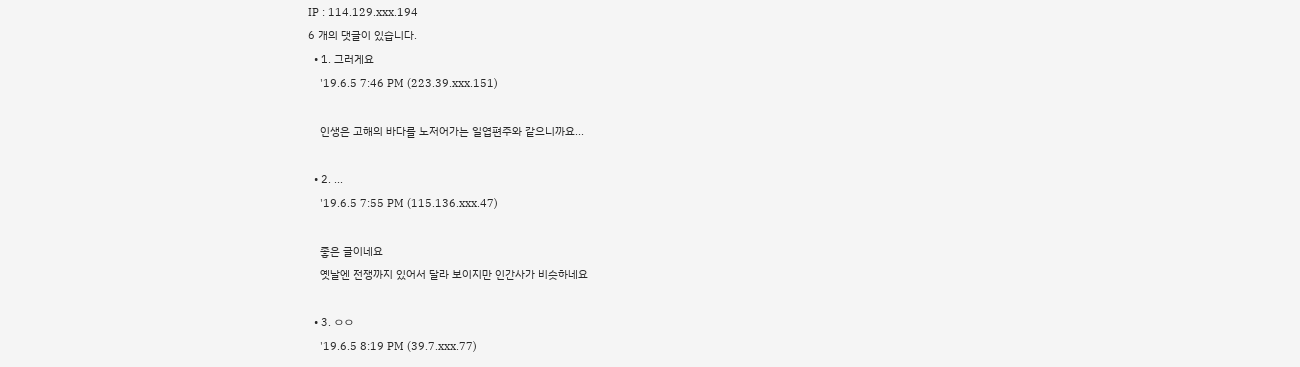IP : 114.129.xxx.194
6 개의 댓글이 있습니다.
  • 1. 그러게요
    '19.6.5 7:46 PM (223.39.xxx.151)

    인생은 고해의 바다를 노저어가는 일엽편주와 같으니까요...

  • 2. ...
    '19.6.5 7:55 PM (115.136.xxx.47)

    좋은 글이네요
    옛날엔 전쟁까지 있어서 달라 보이지만 인간사가 비슷하네요

  • 3. ㅇㅇ
    '19.6.5 8:19 PM (39.7.xxx.77)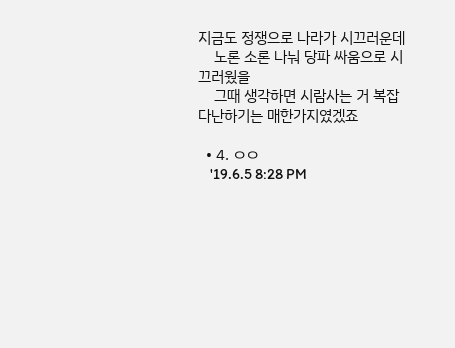지금도 정쟁으로 나라가 시끄러운데
    노론 소론 나눠 당파 싸움으로 시끄러웠을
    그때 생각하면 시람사는 거 복잡다난하기는 매한가지였겠죠

  • 4. ㅇㅇ
    '19.6.5 8:28 PM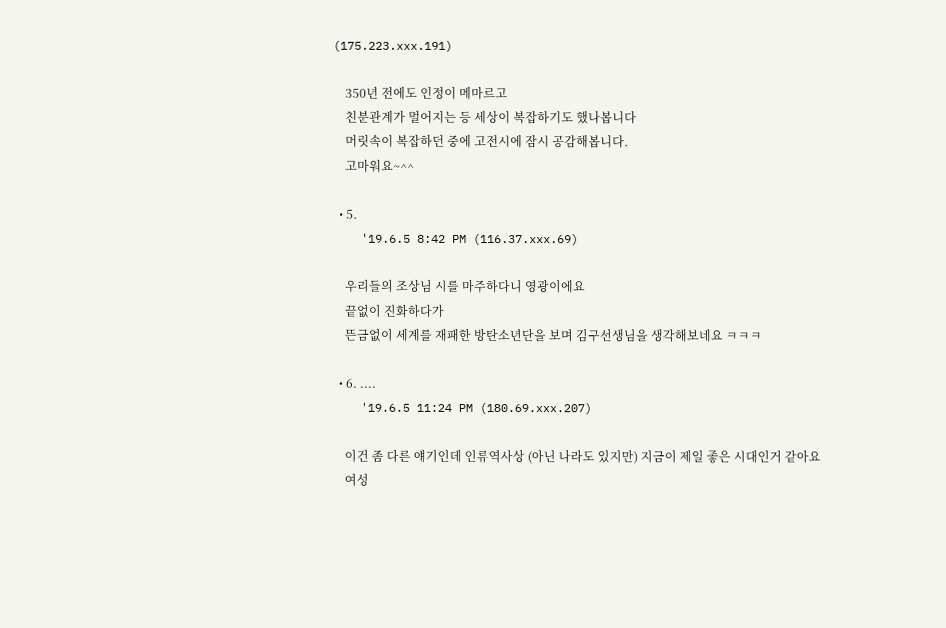(175.223.xxx.191)

    350년 전에도 인정이 메마르고
    친분관계가 멀어지는 등 세상이 복잡하기도 했나봅니다
    머릿속이 복잡하던 중에 고전시에 잠시 공감해봅니다.
    고마워요~^^

  • 5.
    '19.6.5 8:42 PM (116.37.xxx.69)

    우리들의 조상님 시를 마주하다니 영광이에요
    끝없이 진화하다가
    뜬금없이 세계를 재패한 방탄소년단을 보며 김구선생님을 생각해보네요 ㅋㅋㅋ

  • 6. ....
    '19.6.5 11:24 PM (180.69.xxx.207)

    이건 좀 다른 얘기인데 인류역사상 (아닌 나라도 있지만) 지금이 제일 좋은 시대인거 같아요
    여성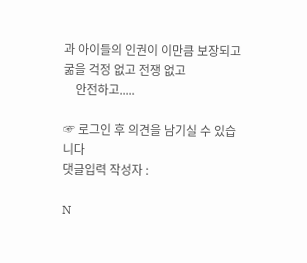과 아이들의 인권이 이만큼 보장되고 굶을 걱정 없고 전쟁 없고
    안전하고.....

☞ 로그인 후 의견을 남기실 수 있습니다
댓글입력 작성자 :

N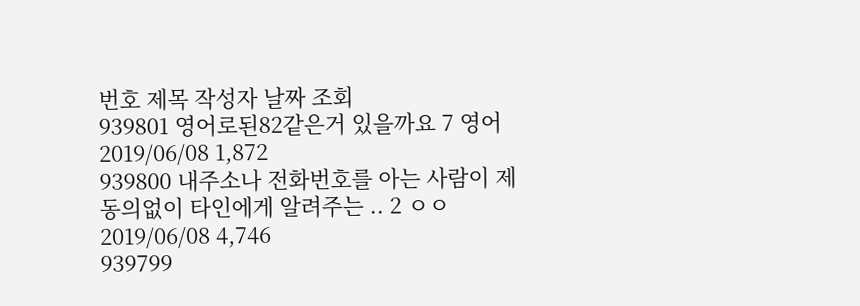번호 제목 작성자 날짜 조회
939801 영어로된82같은거 있을까요 7 영어 2019/06/08 1,872
939800 내주소나 전화번호를 아는 사람이 제 동의없이 타인에게 알려주는 .. 2 ㅇㅇ 2019/06/08 4,746
939799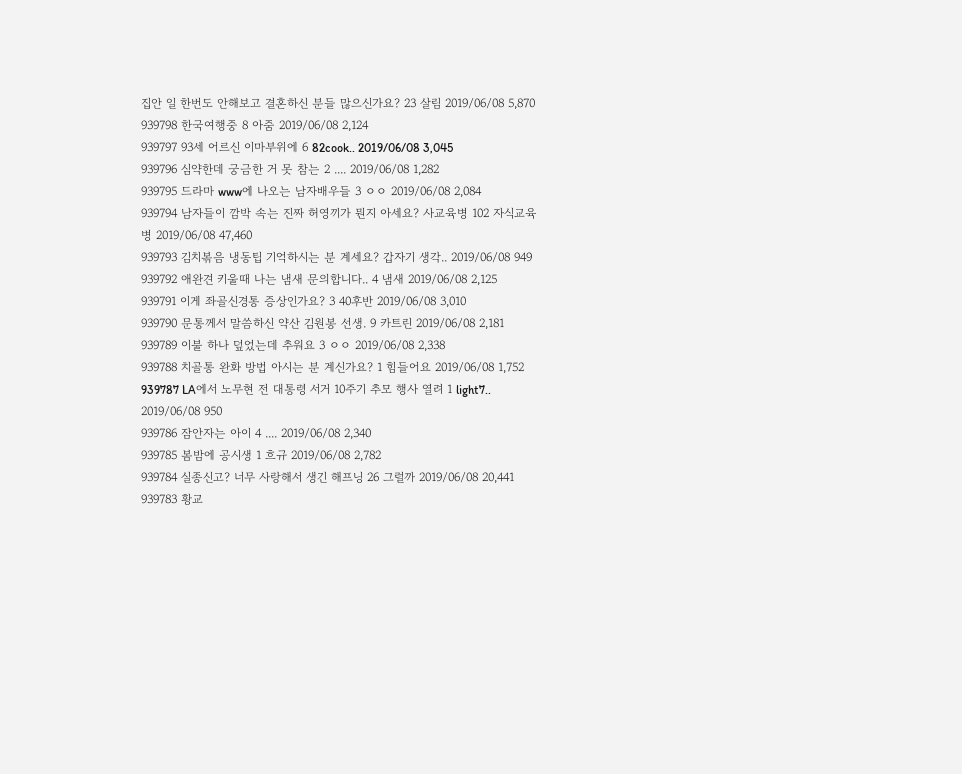집안 일 한번도 안해보고 결혼하신 분들 많으신가요? 23 살림 2019/06/08 5,870
939798 한국여행중 8 아줌 2019/06/08 2,124
939797 93세 어르신 이마부위에 6 82cook.. 2019/06/08 3,045
939796 심약한데 궁금한 거 못 참는 2 .... 2019/06/08 1,282
939795 드라마 www에 나오는 남자배우들 3 ㅇㅇ 2019/06/08 2,084
939794 남자들이 깜박 속는 진짜 허영끼가 뭔지 아세요? 사교육병 102 자식교육병 2019/06/08 47,460
939793 김치볶음 냉동팁 기억하시는 분 계세요? 갑자기 생각.. 2019/06/08 949
939792 애완견 키울때 나는 냄새 문의합니다.. 4 냄새 2019/06/08 2,125
939791 이게 좌골신경통 증상인가요? 3 40후반 2019/06/08 3,010
939790 문통께서 말씀하신 약산 김원봉 선생. 9 카트린 2019/06/08 2,181
939789 이불 하나 덮었는데 추워요 3 ㅇㅇ 2019/06/08 2,338
939788 치골통 완화 방법 아시는 분 계신가요? 1 힘들어요 2019/06/08 1,752
939787 LA에서 노무현 전 대통령 서거 10주기 추모 행사 열려 1 light7.. 2019/06/08 950
939786 잠안자는 아이 4 .... 2019/06/08 2,340
939785 봄밤에 공시생 1 흐규 2019/06/08 2,782
939784 실종신고? 너무 사랑해서 생긴 해프닝 26 그럴까 2019/06/08 20,441
939783 황교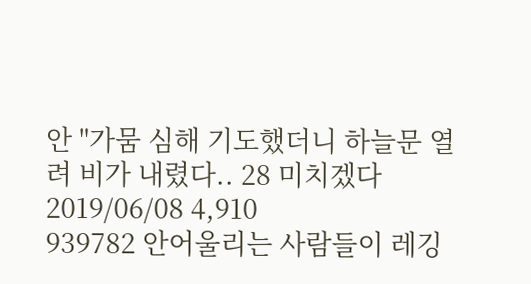안 "가뭄 심해 기도했더니 하늘문 열려 비가 내렸다.. 28 미치겠다 2019/06/08 4,910
939782 안어울리는 사람들이 레깅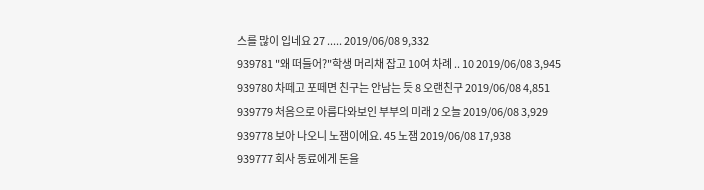스를 많이 입네요 27 ..... 2019/06/08 9,332
939781 "왜 떠들어?"학생 머리채 잡고 10여 차례 .. 10 2019/06/08 3,945
939780 차떼고 포떼면 친구는 안남는 듯 8 오랜친구 2019/06/08 4,851
939779 처음으로 아름다와보인 부부의 미래 2 오늘 2019/06/08 3,929
939778 보아 나오니 노잼이에요. 45 노잼 2019/06/08 17,938
939777 회사 동료에게 돈을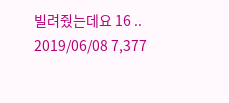빌려줬는데요 16 .. 2019/06/08 7,377